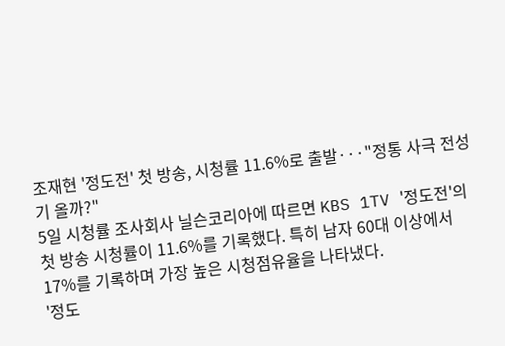조재현 '정도전' 첫 방송, 시청률 11.6%로 출발···"정통 사극 전성기 올까?"
5일 시청률 조사회사 닐슨코리아에 따르면 KBS 1TV '정도전'의 첫 방송 시청률이 11.6%를 기록했다. 특히 남자 60대 이상에서 17%를 기록하며 가장 높은 시청점유율을 나타냈다.
'정도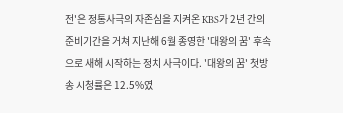전'은 정통사극의 자존심을 지켜온 KBS가 2년 간의 준비기간을 거쳐 지난해 6월 종영한 '대왕의 꿈' 후속으로 새해 시작하는 정치 사극이다. '대왕의 꿈' 첫방송 시청률은 12.5%였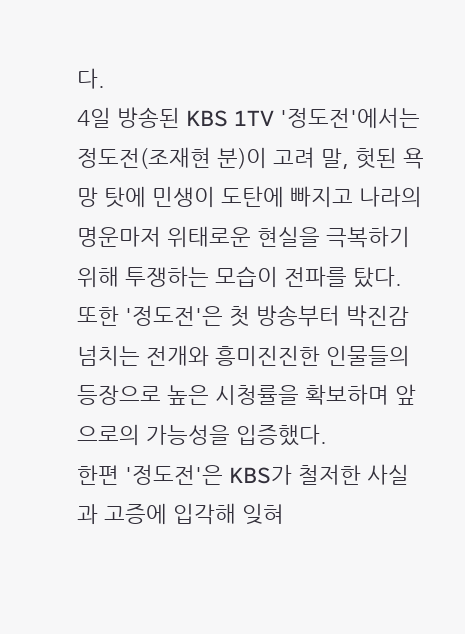다.
4일 방송된 KBS 1TV '정도전'에서는 정도전(조재현 분)이 고려 말, 헛된 욕망 탓에 민생이 도탄에 빠지고 나라의 명운마저 위태로운 현실을 극복하기 위해 투쟁하는 모습이 전파를 탔다.
또한 '정도전'은 첫 방송부터 박진감 넘치는 전개와 흥미진진한 인물들의 등장으로 높은 시청률을 확보하며 앞으로의 가능성을 입증했다.
한편 '정도전'은 KBS가 철저한 사실과 고증에 입각해 잊혀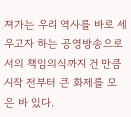져가는 우리 역사를 바로 세우고자 하는 공영방송으로서의 책임의식까지 건 만큼 시작 전부터 큰 화제를 모은 바 있다.